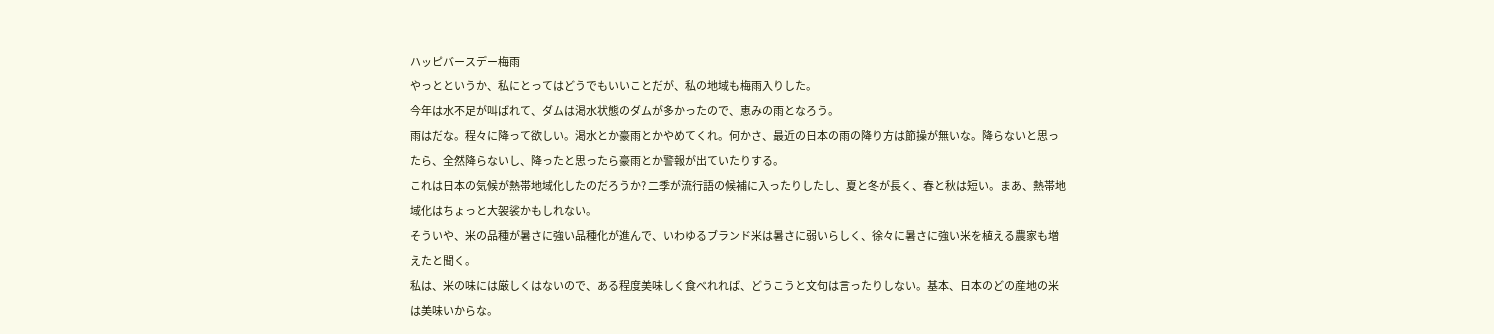ハッピバースデー梅雨
やっとというか、私にとってはどうでもいいことだが、私の地域も梅雨入りした。
今年は水不足が叫ばれて、ダムは渇水状態のダムが多かったので、恵みの雨となろう。
雨はだな。程々に降って欲しい。渇水とか豪雨とかやめてくれ。何かさ、最近の日本の雨の降り方は節操が無いな。降らないと思ったら、全然降らないし、降ったと思ったら豪雨とか警報が出ていたりする。
これは日本の気候が熱帯地域化したのだろうか? 二季が流行語の候補に入ったりしたし、夏と冬が長く、春と秋は短い。まあ、熱帯地域化はちょっと大袈裟かもしれない。
そういや、米の品種が暑さに強い品種化が進んで、いわゆるブランド米は暑さに弱いらしく、徐々に暑さに強い米を植える農家も増えたと聞く。
私は、米の味には厳しくはないので、ある程度美味しく食べれれば、どうこうと文句は言ったりしない。基本、日本のどの産地の米は美味いからな。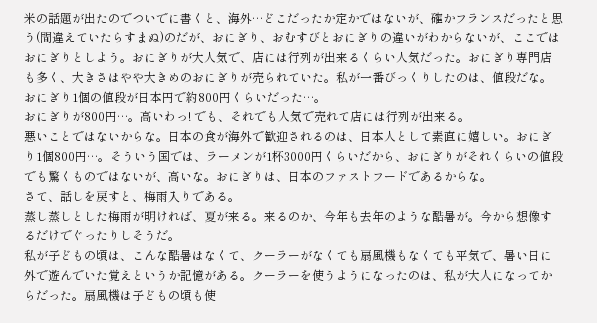米の話題が出たのでついでに書くと、海外…どこだったか定かではないが、確かフランスだったと思う(間違えていたらすまぬ)のだが、おにぎり、おむすびとおにぎりの違いがわからないが、ここではおにぎりとしよう。おにぎりが大人気で、店には行列が出来るくらい人気だった。おにぎり専門店も多く、大きさはやや大きめのおにぎりが売られていた。私が一番びっくりしたのは、値段だな。おにぎり1個の値段が日本円で約800円くらいだった…。
おにぎりが800円…。高いわっ! でも、それでも人気で売れて店には行列が出来る。
悪いことではないからな。日本の食が海外で歓迎されるのは、日本人として素直に嬉しい。おにぎり1個800円…。そういう国では、ラーメンが1杯3000円くらいだから、おにぎりがそれくらいの値段でも驚くものではないが、高いな。おにぎりは、日本のファストフードであるからな。
さて、話しを戻すと、梅雨入りである。
蒸し蒸しとした梅雨が明ければ、夏が来る。来るのか、今年も去年のような酷暑が。今から想像するだけでぐったりしそうだ。
私が子どもの頃は、こんな酷暑はなくて、クーラーがなくても扇風機もなくても平気で、暑い日に外で遊んでいた覚えというか記憶がある。クーラーを使うようになったのは、私が大人になってからだった。扇風機は子どもの頃も使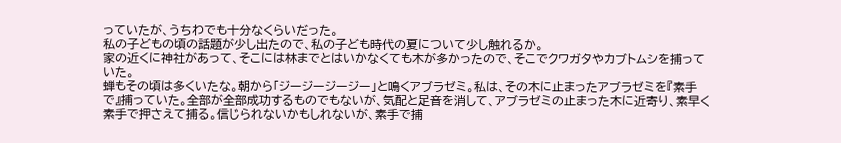っていたが、うちわでも十分なくらいだった。
私の子どもの頃の話題が少し出たので、私の子ども時代の夏について少し触れるか。
家の近くに神社があって、そこには林までとはいかなくても木が多かったので、そこでクワガタやカブトムシを捕っていた。
蝉もその頃は多くいたな。朝から「ジージージージー」と鳴くアブラゼミ。私は、その木に止まったアブラゼミを『素手で』捕っていた。全部が全部成功するものでもないが、気配と足音を消して、アブラゼミの止まった木に近寄り、素早く素手で押さえて捕る。信じられないかもしれないが、素手で捕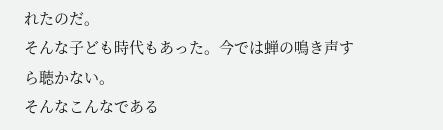れたのだ。
そんな子ども時代もあった。今では蝉の鳴き声すら聴かない。
そんなこんなである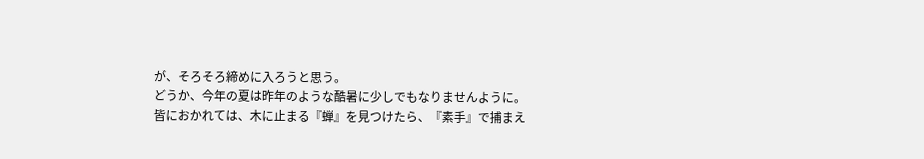が、そろそろ締めに入ろうと思う。
どうか、今年の夏は昨年のような酷暑に少しでもなりませんように。
皆におかれては、木に止まる『蝉』を見つけたら、『素手』で捕まえ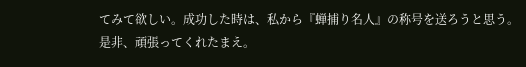てみて欲しい。成功した時は、私から『蝉捕り名人』の称号を送ろうと思う。
是非、頑張ってくれたまえ。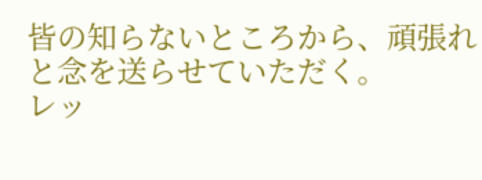皆の知らないところから、頑張れと念を送らせていただく。
レッ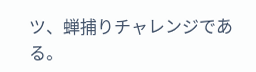ツ、蝉捕りチャレンジである。